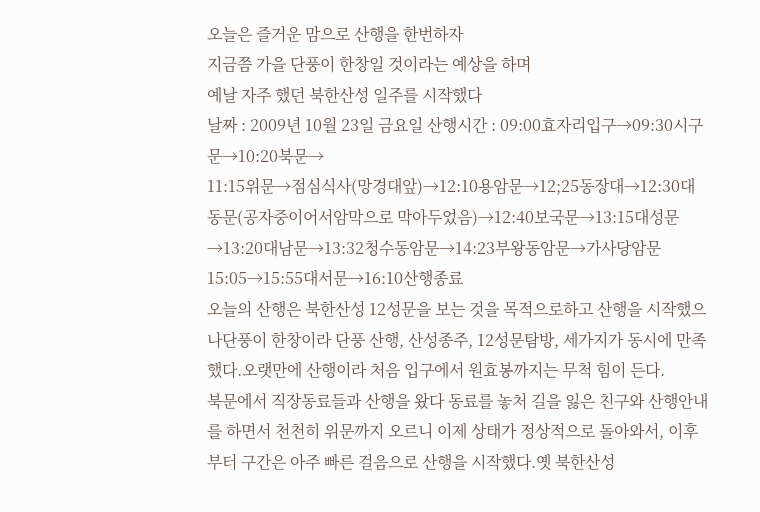오늘은 즐거운 맘으로 산행을 한번하자
지금쯤 가을 단풍이 한창일 것이라는 예상을 하며
예날 자주 했던 북한산성 일주를 시작했다
날짜 : 2009년 10월 23일 금요일 산행시간 : 09:00효자리입구→09:30시구문→10:20북문→
11:15위문→점심식사(망경대앞)→12:10용암문→12;25동장대→12:30대동문(공자중이어서암막으로 막아두었음)→12:40보국문→13:15대성문→13:20대남문→13:32청수동암문→14:23부왕동암문→가사당암문15:05→15:55대서문→16:10산행종료
오늘의 산행은 북한산성 12성문을 보는 것을 목적으로하고 산행을 시작했으나단풍이 한창이라 단풍 산행, 산성종주, 12성문탐방, 세가지가 동시에 만족했다.오랫만에 산행이라 처음 입구에서 원효봉까지는 무척 힘이 든다.
북문에서 직장동료들과 산행을 왔다 동료를 놓처 길을 잃은 친구와 산행안내를 하면서 천천히 위문까지 오르니 이제 상태가 정상적으로 돌아와서, 이후부터 구간은 아주 빠른 걸음으로 산행을 시작했다.옛 북한산성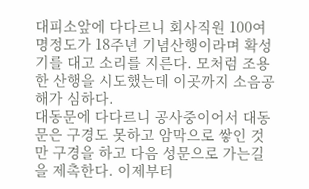대피소앞에 다다르니 회사직원 100여명정도가 18주년 기념산행이라며 확성기를 대고 소리를 지른다. 모처럼 조용한 산행을 시도했는데 이곳까지 소음공해가 심하다.
대동문에 다다르니 공사중이어서 대동문은 구경도 못하고 암막으로 쌓인 것만 구경을 하고 다음 성문으로 가는길을 제촉한다. 이제부터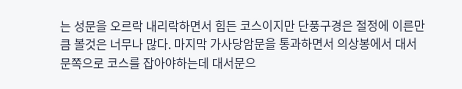는 성문을 오르락 내리락하면서 힘든 코스이지만 단풍구경은 절정에 이른만큼 볼것은 너무나 많다. 마지막 가사당암문을 통과하면서 의상봉에서 대서문쪽으로 코스를 잡아야하는데 대서문으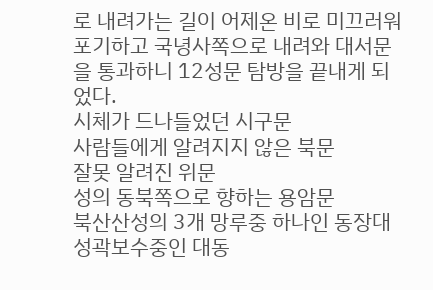로 내려가는 길이 어제온 비로 미끄러워 포기하고 국녕사쪽으로 내려와 대서문을 통과하니 12성문 탐방을 끝내게 되었다.
시체가 드나들었던 시구문
사람들에게 알려지지 않은 북문
잘못 알려진 위문
성의 동북쪽으로 향하는 용암문
북산산성의 3개 망루중 하나인 동장대
성곽보수중인 대동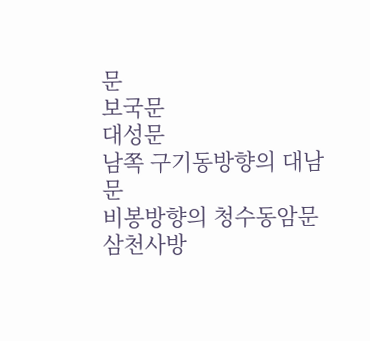문
보국문
대성문
남쪽 구기동방향의 대남문
비봉방향의 청수동암문
삼천사방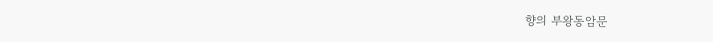향의 부왕동암문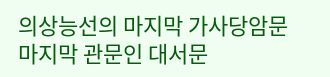의상능선의 마지막 가사당암문
마지막 관문인 대서문